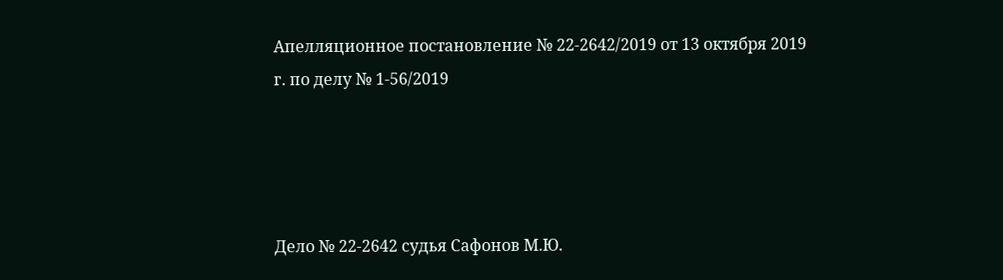Апелляционное постановление № 22-2642/2019 от 13 октября 2019 г. по делу № 1-56/2019




Дело № 22-2642 судья Сафонов М.Ю.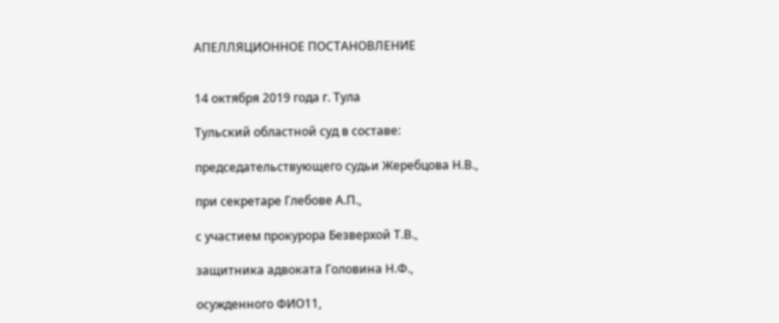АПЕЛЛЯЦИОННОЕ ПОСТАНОВЛЕНИЕ


14 октября 2019 года г. Тула

Тульский областной суд в составе:

председательствующего судьи Жеребцова Н.В.,

при секретаре Глебове А.П.,

с участием прокурора Безверхой Т.В.,

защитника адвоката Головина Н.Ф.,

осужденного ФИО11,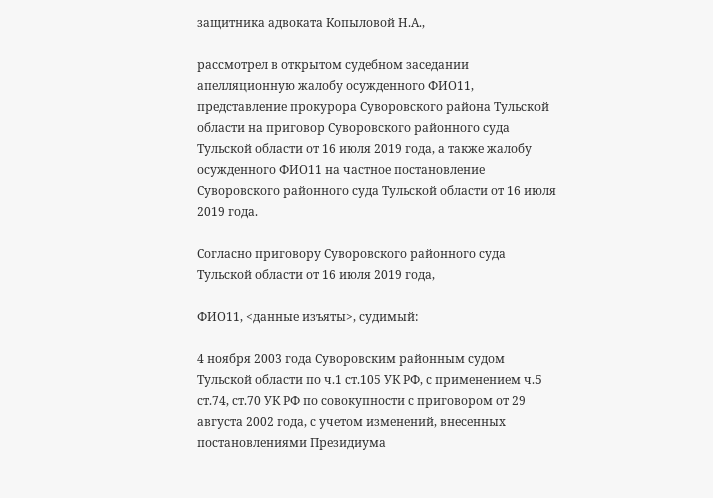защитника адвоката Копыловой Н.А.,

рассмотрел в открытом судебном заседании апелляционную жалобу осужденного ФИО11, представление прокурора Суворовского района Тульской области на приговор Суворовского районного суда Тульской области от 16 июля 2019 года, а также жалобу осужденного ФИО11 на частное постановление Суворовского районного суда Тульской области от 16 июля 2019 года.

Согласно приговору Суворовского районного суда Тульской области от 16 июля 2019 года,

ФИО11, <данные изъяты>, судимый:

4 ноября 2003 года Суворовским районным судом Тульской области по ч.1 ст.105 УК РФ, с применением ч.5 ст.74, ст.70 УК РФ по совокупности с приговором от 29 августа 2002 года, с учетом изменений, внесенных постановлениями Президиума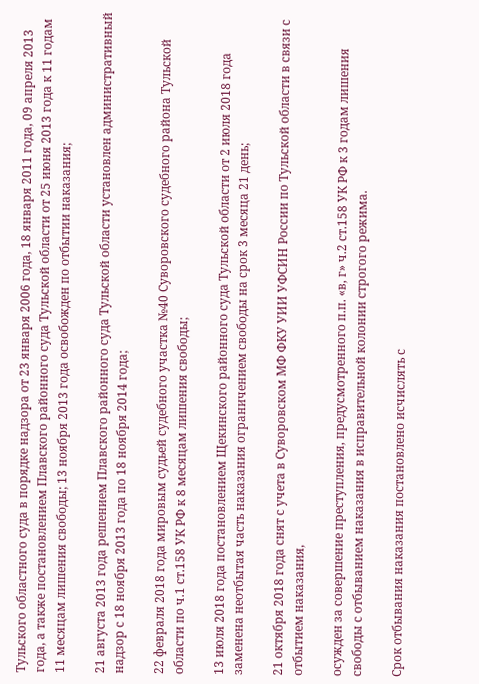Тульского областного суда в порядке надзора от 23 января 2006 года, 18 января 2011 года, 09 апреля 2013 года, а также постановлением Плавского районного суда Тульской области от 25 июня 2013 года к 11 годам 11 месяцам лишения свободы; 13 ноября 2013 года освобожден по отбытии наказания;

21 августа 2013 года решением Плавского районного суда Тульской области установлен административный надзор с 18 ноября 2013 года по 18 ноября 2014 года;

22 февраля 2018 года мировым судьей судебного участка №40 Суворовского судебного района Тульской области по ч.1 ст.158 УК РФ к 8 месяцам лишения свободы;

13 июля 2018 года постановлением Щекинского районного суда Тульской области от 2 июля 2018 года заменена неотбытая часть наказания ограничением свободы на срок 3 месяца 21 день;

21 октября 2018 года снят с учета в Суворовском МФ ФКУ УИИ УФСИН России по Тульской области в связи с отбытием наказания,

осужден за совершение преступления, предусмотренного п.п. «в, г» ч.2 ст.158 УК РФ к 3 годам лишения свободы с отбыванием наказания в исправительной колонии строгого режима.

Срок отбывания наказания постановлено исчислять с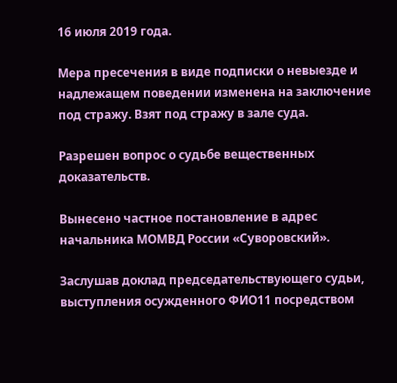16 июля 2019 года.

Мера пресечения в виде подписки о невыезде и надлежащем поведении изменена на заключение под стражу. Взят под стражу в зале суда.

Разрешен вопрос о судьбе вещественных доказательств.

Вынесено частное постановление в адрес начальника МОМВД России «Суворовский».

Заслушав доклад председательствующего судьи, выступления осужденного ФИО11 посредством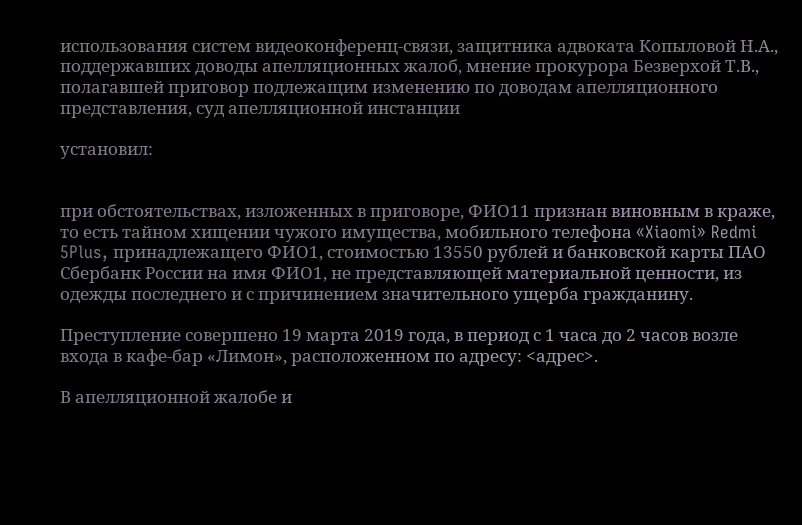использования систем видеоконференц-связи, защитника адвоката Копыловой Н.А., поддержавших доводы апелляционных жалоб, мнение прокурора Безверхой Т.В., полагавшей приговор подлежащим изменению по доводам апелляционного представления, суд апелляционной инстанции

установил:


при обстоятельствах, изложенных в приговоре, ФИО11 признан виновным в краже, то есть тайном хищении чужого имущества, мобильного телефона «Xiaomi» Redmi 5Plus, принадлежащего ФИО1, стоимостью 13550 рублей и банковской карты ПАО Сбербанк России на имя ФИО1, не представляющей материальной ценности, из одежды последнего и с причинением значительного ущерба гражданину.

Преступление совершено 19 марта 2019 года, в период с 1 часа до 2 часов возле входа в кафе-бар «Лимон», расположенном по адресу: <адрес>.

В апелляционной жалобе и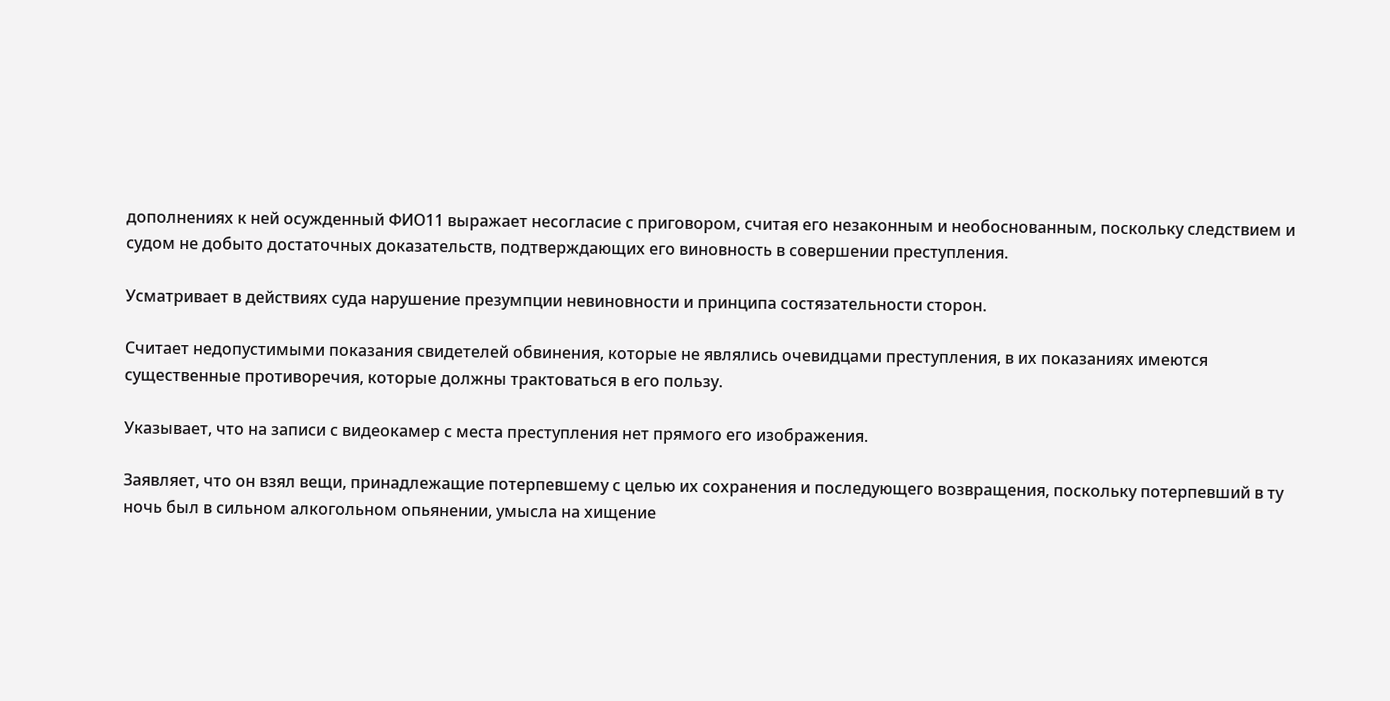дополнениях к ней осужденный ФИО11 выражает несогласие с приговором, считая его незаконным и необоснованным, поскольку следствием и судом не добыто достаточных доказательств, подтверждающих его виновность в совершении преступления.

Усматривает в действиях суда нарушение презумпции невиновности и принципа состязательности сторон.

Считает недопустимыми показания свидетелей обвинения, которые не являлись очевидцами преступления, в их показаниях имеются существенные противоречия, которые должны трактоваться в его пользу.

Указывает, что на записи с видеокамер с места преступления нет прямого его изображения.

Заявляет, что он взял вещи, принадлежащие потерпевшему с целью их сохранения и последующего возвращения, поскольку потерпевший в ту ночь был в сильном алкогольном опьянении, умысла на хищение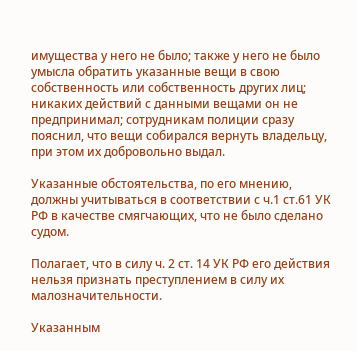имущества у него не было; также у него не было умысла обратить указанные вещи в свою собственность или собственность других лиц; никаких действий с данными вещами он не предпринимал; сотрудникам полиции сразу пояснил, что вещи собирался вернуть владельцу, при этом их добровольно выдал.

Указанные обстоятельства, по его мнению, должны учитываться в соответствии с ч.1 ст.61 УК РФ в качестве смягчающих, что не было сделано судом.

Полагает, что в силу ч. 2 ст. 14 УК РФ его действия нельзя признать преступлением в силу их малозначительности.

Указанным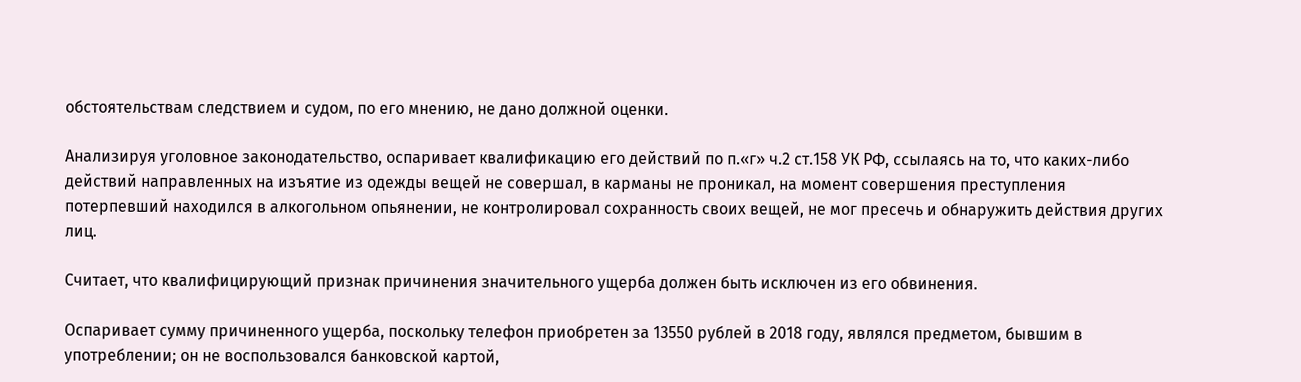обстоятельствам следствием и судом, по его мнению, не дано должной оценки.

Анализируя уголовное законодательство, оспаривает квалификацию его действий по п.«г» ч.2 ст.158 УК РФ, ссылаясь на то, что каких-либо действий направленных на изъятие из одежды вещей не совершал, в карманы не проникал, на момент совершения преступления потерпевший находился в алкогольном опьянении, не контролировал сохранность своих вещей, не мог пресечь и обнаружить действия других лиц.

Считает, что квалифицирующий признак причинения значительного ущерба должен быть исключен из его обвинения.

Оспаривает сумму причиненного ущерба, поскольку телефон приобретен за 13550 рублей в 2018 году, являлся предметом, бывшим в употреблении; он не воспользовался банковской картой,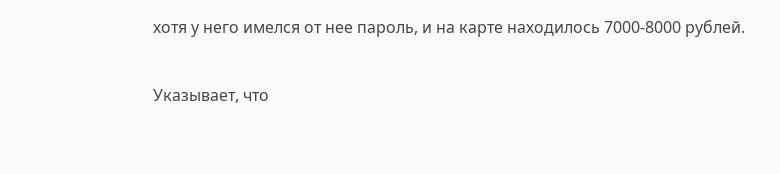хотя у него имелся от нее пароль, и на карте находилось 7000-8000 рублей.

Указывает, что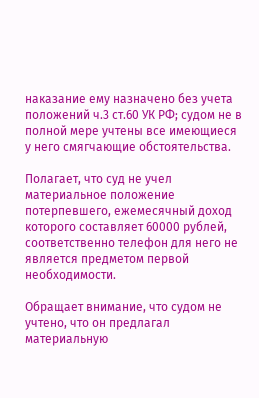наказание ему назначено без учета положений ч.3 ст.60 УК РФ; судом не в полной мере учтены все имеющиеся у него смягчающие обстоятельства.

Полагает, что суд не учел материальное положение потерпевшего, ежемесячный доход которого составляет 60000 рублей, соответственно телефон для него не является предметом первой необходимости.

Обращает внимание, что судом не учтено, что он предлагал материальную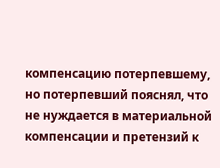компенсацию потерпевшему, но потерпевший пояснял, что не нуждается в материальной компенсации и претензий к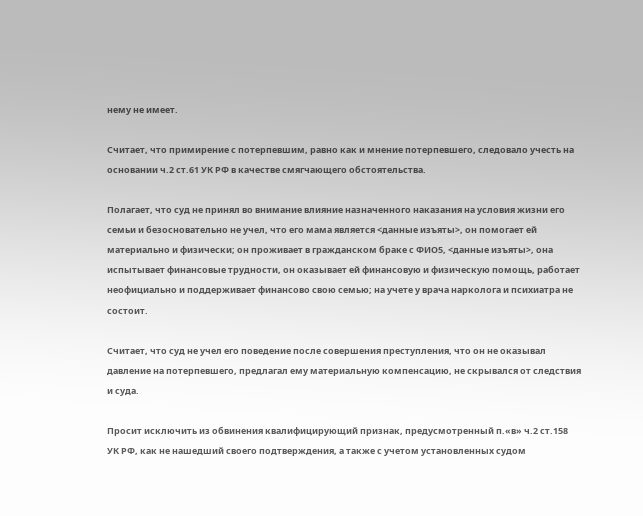нему не имеет.

Считает, что примирение с потерпевшим, равно как и мнение потерпевшего, следовало учесть на основании ч.2 ст.61 УК РФ в качестве смягчающего обстоятельства.

Полагает, что суд не принял во внимание влияние назначенного наказания на условия жизни его семьи и безосновательно не учел, что его мама является <данные изъяты>, он помогает ей материально и физически; он проживает в гражданском браке с ФИО5, <данные изъяты>, она испытывает финансовые трудности, он оказывает ей финансовую и физическую помощь, работает неофициально и поддерживает финансово свою семью; на учете у врача нарколога и психиатра не состоит.

Считает, что суд не учел его поведение после совершения преступления, что он не оказывал давление на потерпевшего, предлагал ему материальную компенсацию, не скрывался от следствия и суда.

Просит исключить из обвинения квалифицирующий признак, предусмотренный п.«в» ч.2 ст.158 УК РФ, как не нашедший своего подтверждения, а также с учетом установленных судом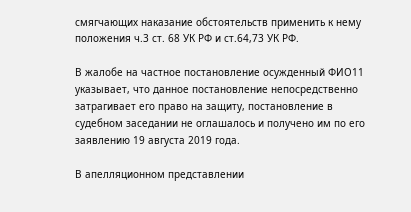смягчающих наказание обстоятельств применить к нему положения ч.3 ст. 68 УК РФ и ст.64,73 УК РФ.

В жалобе на частное постановление осужденный ФИО11 указывает, что данное постановление непосредственно затрагивает его право на защиту, постановление в судебном заседании не оглашалось и получено им по его заявлению 19 августа 2019 года.

В апелляционном представлении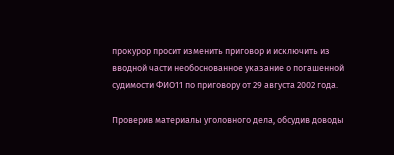прокурор просит изменить приговор и исключить из вводной части необоснованное указание о погашенной судимости ФИО11 по приговору от 29 августа 2002 года.

Проверив материалы уголовного дела, обсудив доводы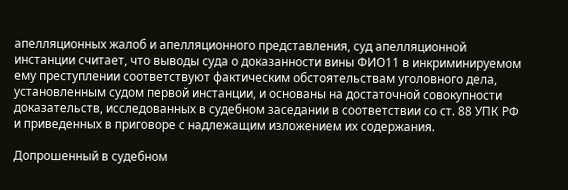апелляционных жалоб и апелляционного представления, суд апелляционной инстанции считает, что выводы суда о доказанности вины ФИО11 в инкриминируемом ему преступлении соответствуют фактическим обстоятельствам уголовного дела, установленным судом первой инстанции, и основаны на достаточной совокупности доказательств, исследованных в судебном заседании в соответствии со ст. 88 УПК РФ и приведенных в приговоре с надлежащим изложением их содержания.

Допрошенный в судебном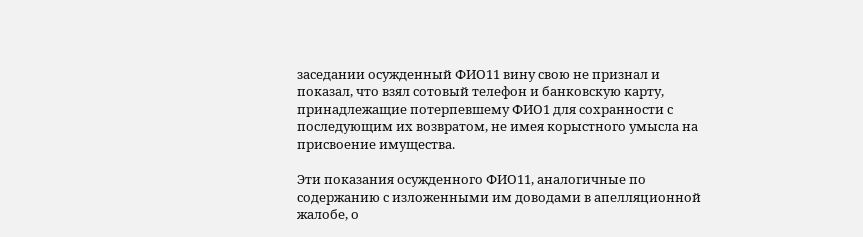заседании осужденный ФИО11 вину свою не признал и показал, что взял сотовый телефон и банковскую карту, принадлежащие потерпевшему ФИО1 для сохранности с последующим их возвратом, не имея корыстного умысла на присвоение имущества.

Эти показания осужденного ФИО11, аналогичные по содержанию с изложенными им доводами в апелляционной жалобе, о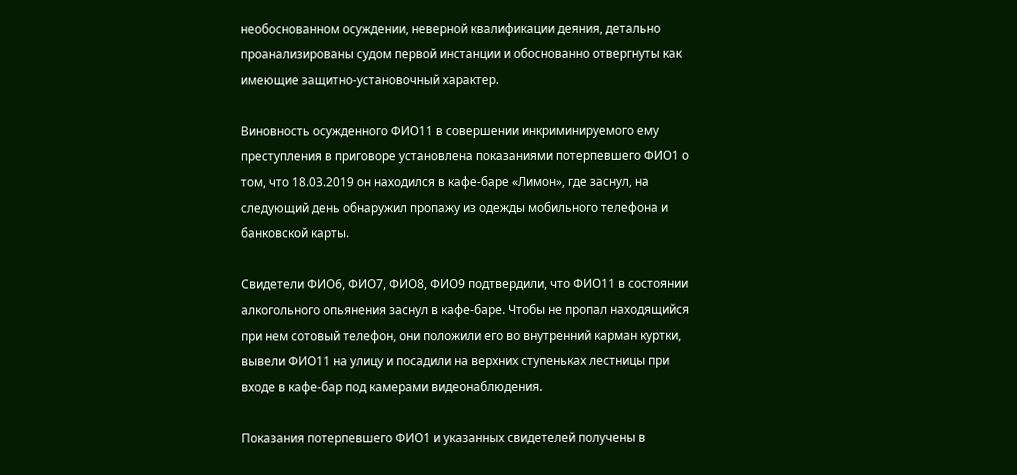необоснованном осуждении, неверной квалификации деяния, детально проанализированы судом первой инстанции и обоснованно отвергнуты как имеющие защитно-установочный характер.

Виновность осужденного ФИО11 в совершении инкриминируемого ему преступления в приговоре установлена показаниями потерпевшего ФИО1 о том, что 18.03.2019 он находился в кафе-баре «Лимон», где заснул, на следующий день обнаружил пропажу из одежды мобильного телефона и банковской карты.

Свидетели ФИО6, ФИО7, ФИО8, ФИО9 подтвердили, что ФИО11 в состоянии алкогольного опьянения заснул в кафе-баре. Чтобы не пропал находящийся при нем сотовый телефон, они положили его во внутренний карман куртки, вывели ФИО11 на улицу и посадили на верхних ступеньках лестницы при входе в кафе-бар под камерами видеонаблюдения.

Показания потерпевшего ФИО1 и указанных свидетелей получены в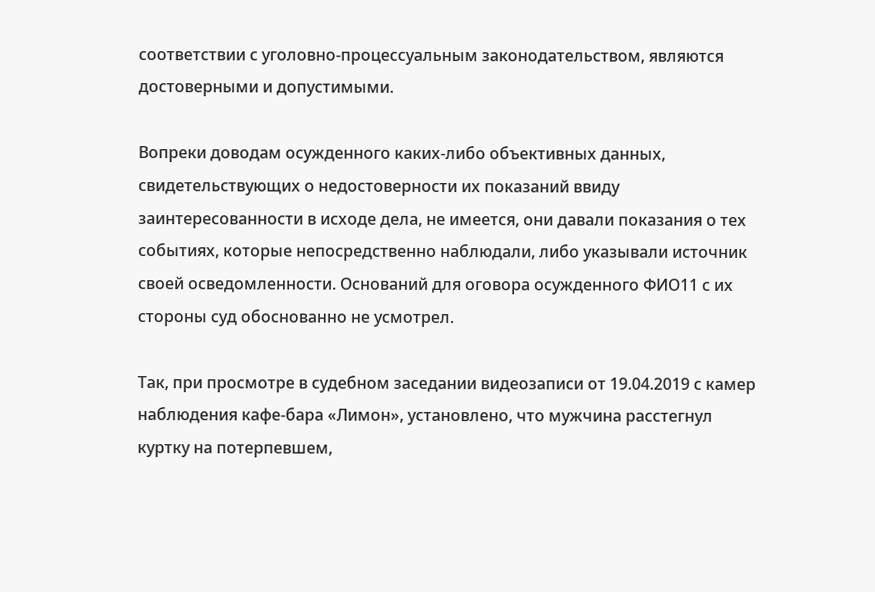соответствии с уголовно-процессуальным законодательством, являются достоверными и допустимыми.

Вопреки доводам осужденного каких-либо объективных данных, свидетельствующих о недостоверности их показаний ввиду заинтересованности в исходе дела, не имеется, они давали показания о тех событиях, которые непосредственно наблюдали, либо указывали источник своей осведомленности. Оснований для оговора осужденного ФИО11 с их стороны суд обоснованно не усмотрел.

Так, при просмотре в судебном заседании видеозаписи от 19.04.2019 с камер наблюдения кафе-бара «Лимон», установлено, что мужчина расстегнул куртку на потерпевшем,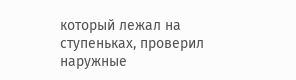который лежал на ступеньках, проверил наружные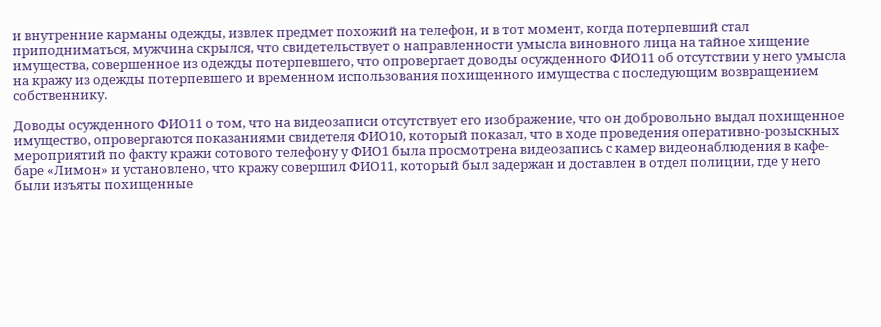и внутренние карманы одежды, извлек предмет похожий на телефон, и в тот момент, когда потерпевший стал приподниматься, мужчина скрылся, что свидетельствует о направленности умысла виновного лица на тайное хищение имущества, совершенное из одежды потерпевшего, что опровергает доводы осужденного ФИО11 об отсутствии у него умысла на кражу из одежды потерпевшего и временном использования похищенного имущества с последующим возвращением собственнику.

Доводы осужденного ФИО11 о том, что на видеозаписи отсутствует его изображение, что он добровольно выдал похищенное имущество, опровергаются показаниями свидетеля ФИО10, который показал, что в ходе проведения оперативно-розыскных мероприятий по факту кражи сотового телефону у ФИО1 была просмотрена видеозапись с камер видеонаблюдения в кафе-баре «Лимон» и установлено, что кражу совершил ФИО11, который был задержан и доставлен в отдел полиции, где у него были изъяты похищенные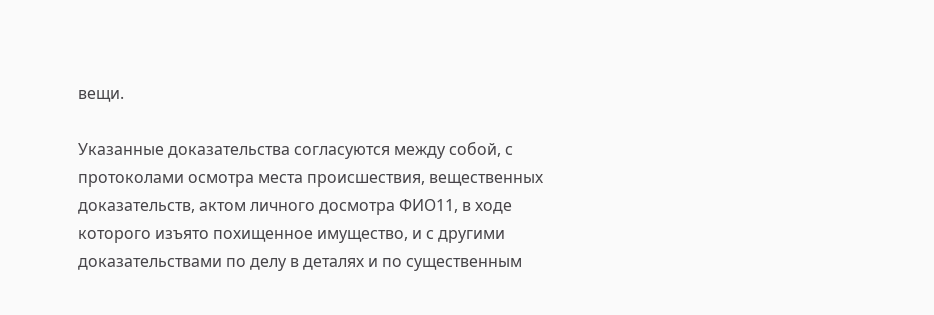вещи.

Указанные доказательства согласуются между собой, с протоколами осмотра места происшествия, вещественных доказательств, актом личного досмотра ФИО11, в ходе которого изъято похищенное имущество, и с другими доказательствами по делу в деталях и по существенным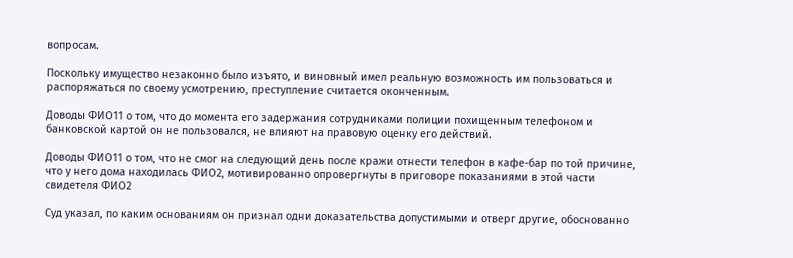вопросам.

Поскольку имущество незаконно было изъято, и виновный имел реальную возможность им пользоваться и распоряжаться по своему усмотрению, преступление считается оконченным.

Доводы ФИО11 о том, что до момента его задержания сотрудниками полиции похищенным телефоном и банковской картой он не пользовался, не влияют на правовую оценку его действий.

Доводы ФИО11 о том, что не смог на следующий день после кражи отнести телефон в кафе-бар по той причине, что у него дома находилась ФИО2, мотивированно опровергнуты в приговоре показаниями в этой части свидетеля ФИО2

Суд указал, по каким основаниям он признал одни доказательства допустимыми и отверг другие, обоснованно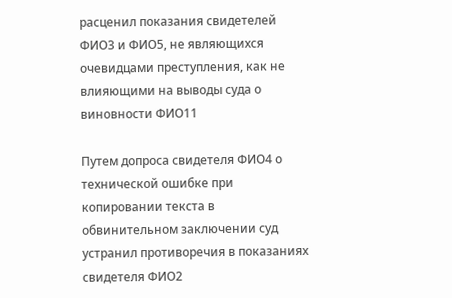расценил показания свидетелей ФИО3 и ФИО5, не являющихся очевидцами преступления, как не влияющими на выводы суда о виновности ФИО11

Путем допроса свидетеля ФИО4 о технической ошибке при копировании текста в обвинительном заключении суд устранил противоречия в показаниях свидетеля ФИО2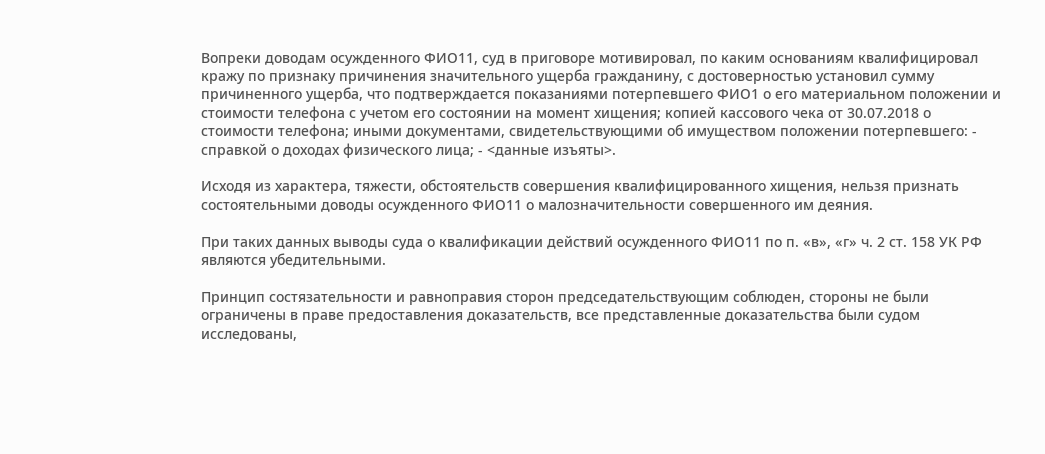Вопреки доводам осужденного ФИО11, суд в приговоре мотивировал, по каким основаниям квалифицировал кражу по признаку причинения значительного ущерба гражданину, с достоверностью установил сумму причиненного ущерба, что подтверждается показаниями потерпевшего ФИО1 о его материальном положении и стоимости телефона с учетом его состоянии на момент хищения; копией кассового чека от 30.07.2018 о стоимости телефона; иными документами, свидетельствующими об имуществом положении потерпевшего: - справкой о доходах физического лица; - <данные изъяты>.

Исходя из характера, тяжести, обстоятельств совершения квалифицированного хищения, нельзя признать состоятельными доводы осужденного ФИО11 о малозначительности совершенного им деяния.

При таких данных выводы суда о квалификации действий осужденного ФИО11 по п. «в», «г» ч. 2 ст. 158 УК РФ являются убедительными.

Принцип состязательности и равноправия сторон председательствующим соблюден, стороны не были ограничены в праве предоставления доказательств, все представленные доказательства были судом исследованы,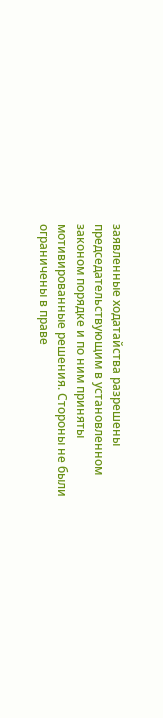заявленные ходатайства разрешены председательствующим в установленном законом порядке и по ним приняты мотивированные решения. Стороны не были ограничены в праве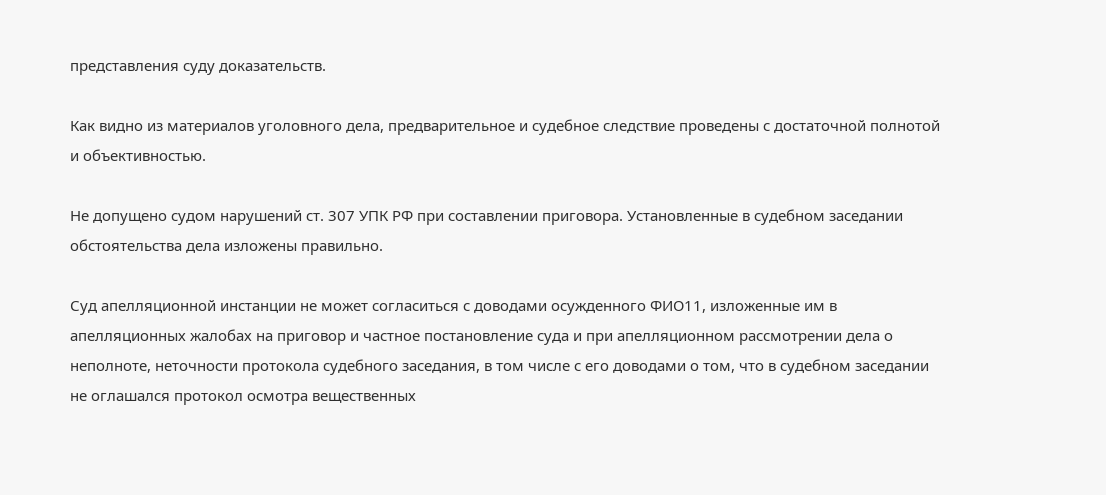представления суду доказательств.

Как видно из материалов уголовного дела, предварительное и судебное следствие проведены с достаточной полнотой и объективностью.

Не допущено судом нарушений ст. 307 УПК РФ при составлении приговора. Установленные в судебном заседании обстоятельства дела изложены правильно.

Суд апелляционной инстанции не может согласиться с доводами осужденного ФИО11, изложенные им в апелляционных жалобах на приговор и частное постановление суда и при апелляционном рассмотрении дела о неполноте, неточности протокола судебного заседания, в том числе с его доводами о том, что в судебном заседании не оглашался протокол осмотра вещественных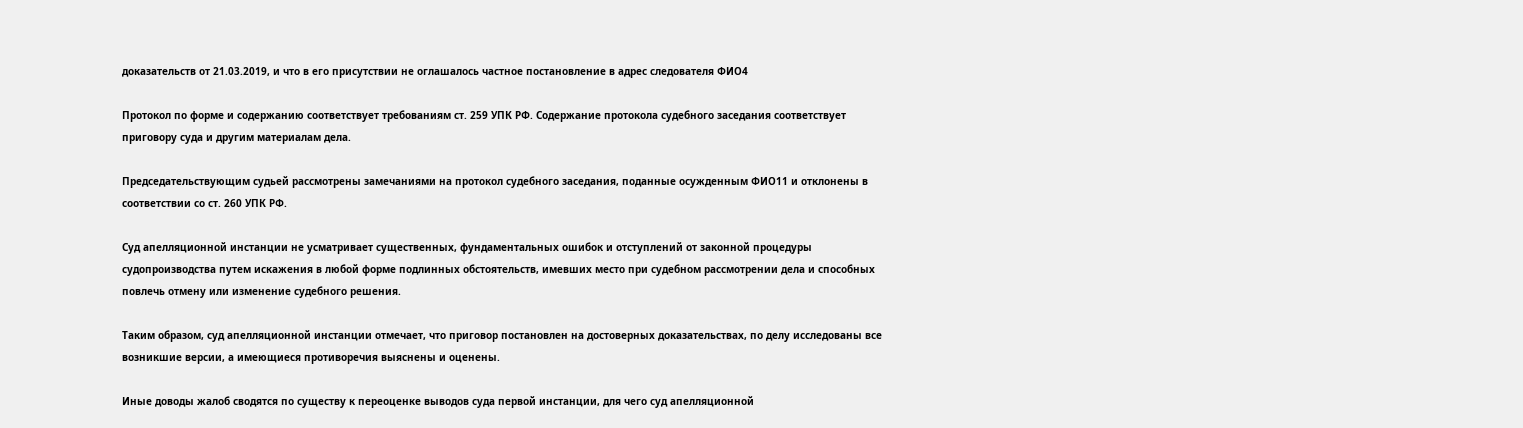доказательств от 21.03.2019, и что в его присутствии не оглашалось частное постановление в адрес следователя ФИО4

Протокол по форме и содержанию соответствует требованиям ст. 259 УПК РФ. Содержание протокола судебного заседания соответствует приговору суда и другим материалам дела.

Председательствующим судьей рассмотрены замечаниями на протокол судебного заседания, поданные осужденным ФИО11 и отклонены в соответствии со ст. 260 УПК РФ.

Суд апелляционной инстанции не усматривает существенных, фундаментальных ошибок и отступлений от законной процедуры судопроизводства путем искажения в любой форме подлинных обстоятельств, имевших место при судебном рассмотрении дела и способных повлечь отмену или изменение судебного решения.

Таким образом, суд апелляционной инстанции отмечает, что приговор постановлен на достоверных доказательствах, по делу исследованы все возникшие версии, а имеющиеся противоречия выяснены и оценены.

Иные доводы жалоб сводятся по существу к переоценке выводов суда первой инстанции, для чего суд апелляционной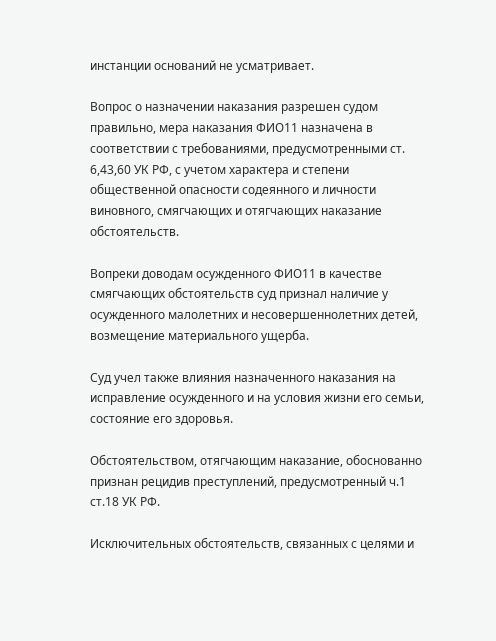инстанции оснований не усматривает.

Вопрос о назначении наказания разрешен судом правильно, мера наказания ФИО11 назначена в соответствии с требованиями, предусмотренными ст. 6,43,60 УК РФ, с учетом характера и степени общественной опасности содеянного и личности виновного, смягчающих и отягчающих наказание обстоятельств.

Вопреки доводам осужденного ФИО11 в качестве смягчающих обстоятельств суд признал наличие у осужденного малолетних и несовершеннолетних детей, возмещение материального ущерба.

Суд учел также влияния назначенного наказания на исправление осужденного и на условия жизни его семьи, состояние его здоровья.

Обстоятельством, отягчающим наказание, обоснованно признан рецидив преступлений, предусмотренный ч.1 ст.18 УК РФ.

Исключительных обстоятельств, связанных с целями и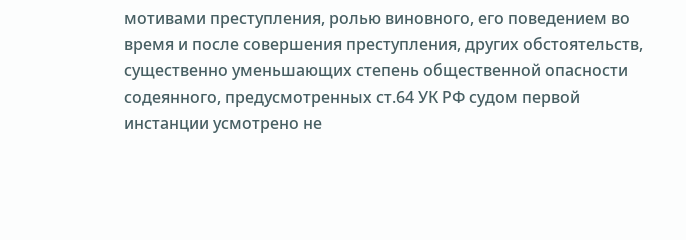мотивами преступления, ролью виновного, его поведением во время и после совершения преступления, других обстоятельств, существенно уменьшающих степень общественной опасности содеянного, предусмотренных ст.64 УК РФ судом первой инстанции усмотрено не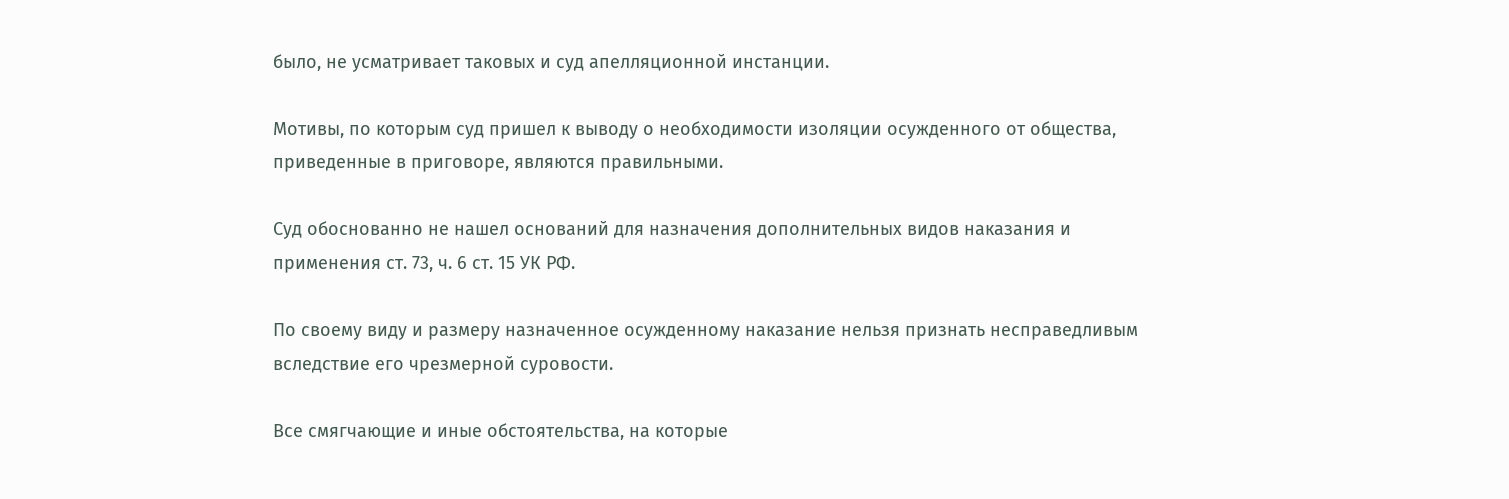было, не усматривает таковых и суд апелляционной инстанции.

Мотивы, по которым суд пришел к выводу о необходимости изоляции осужденного от общества, приведенные в приговоре, являются правильными.

Суд обоснованно не нашел оснований для назначения дополнительных видов наказания и применения ст. 73, ч. 6 ст. 15 УК РФ.

По своему виду и размеру назначенное осужденному наказание нельзя признать несправедливым вследствие его чрезмерной суровости.

Все смягчающие и иные обстоятельства, на которые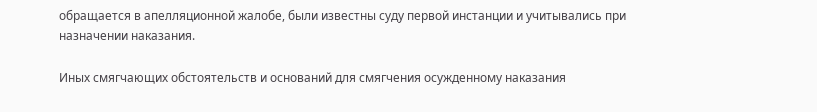обращается в апелляционной жалобе, были известны суду первой инстанции и учитывались при назначении наказания.

Иных смягчающих обстоятельств и оснований для смягчения осужденному наказания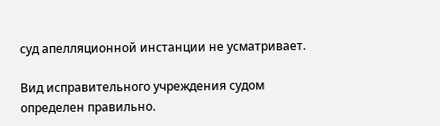суд апелляционной инстанции не усматривает.

Вид исправительного учреждения судом определен правильно.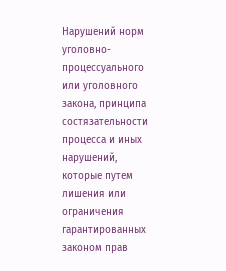Нарушений норм уголовно-процессуального или уголовного закона, принципа состязательности процесса и иных нарушений, которые путем лишения или ограничения гарантированных законом прав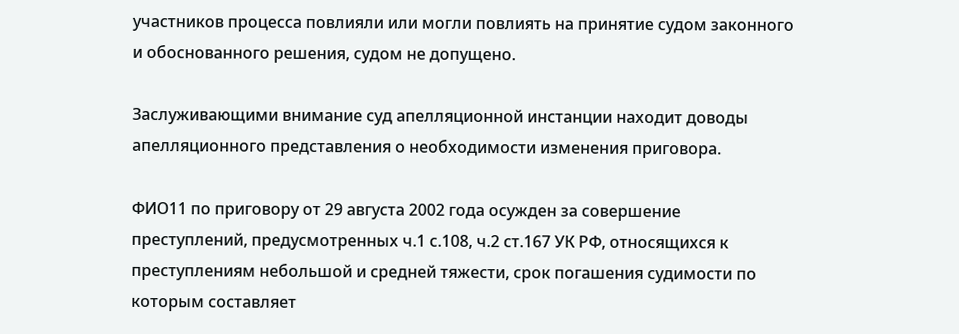участников процесса повлияли или могли повлиять на принятие судом законного и обоснованного решения, судом не допущено.

Заслуживающими внимание суд апелляционной инстанции находит доводы апелляционного представления о необходимости изменения приговора.

ФИО11 по приговору от 29 августа 2002 года осужден за совершение преступлений, предусмотренных ч.1 с.108, ч.2 ст.167 УК РФ, относящихся к преступлениям небольшой и средней тяжести, срок погашения судимости по которым составляет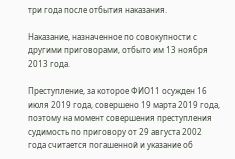три года после отбытия наказания.

Наказание, назначенное по совокупности с другими приговорами, отбыто им 13 ноября 2013 года.

Преступление, за которое ФИО11 осужден 16 июля 2019 года, совершено 19 марта 2019 года, поэтому на момент совершения преступления судимость по приговору от 29 августа 2002 года считается погашенной и указание об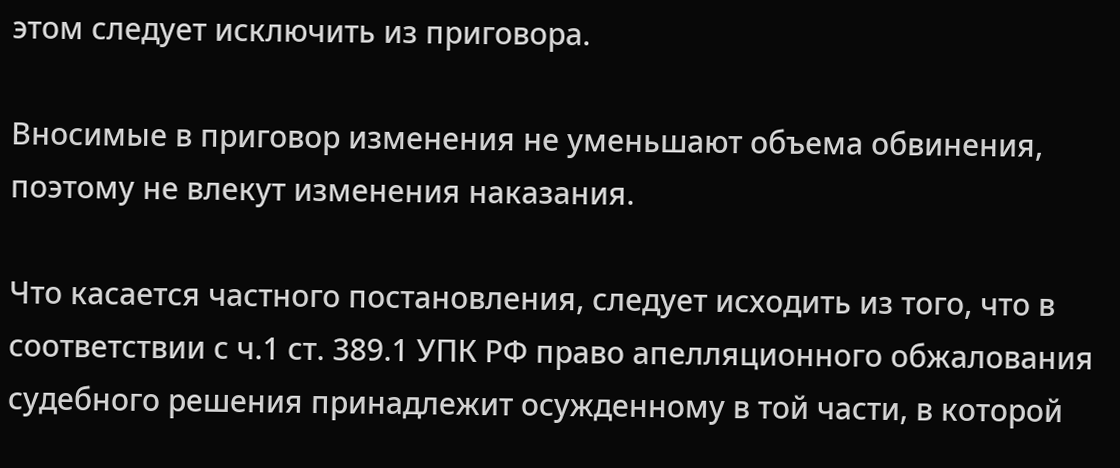этом следует исключить из приговора.

Вносимые в приговор изменения не уменьшают объема обвинения, поэтому не влекут изменения наказания.

Что касается частного постановления, следует исходить из того, что в соответствии с ч.1 ст. 389.1 УПК РФ право апелляционного обжалования судебного решения принадлежит осужденному в той части, в которой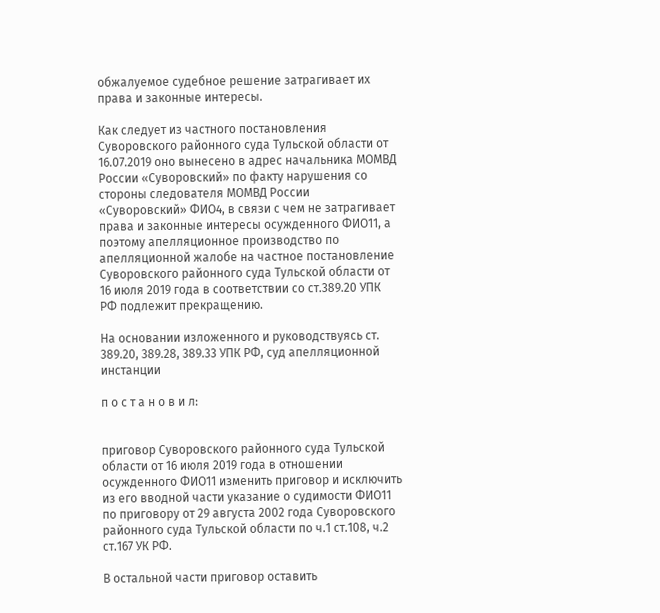обжалуемое судебное решение затрагивает их права и законные интересы.

Как следует из частного постановления Суворовского районного суда Тульской области от 16.07.2019 оно вынесено в адрес начальника МОМВД России «Суворовский» по факту нарушения со стороны следователя МОМВД России «Суворовский» ФИО4, в связи с чем не затрагивает права и законные интересы осужденного ФИО11, а поэтому апелляционное производство по апелляционной жалобе на частное постановление Суворовского районного суда Тульской области от 16 июля 2019 года в соответствии со ст.389.20 УПК РФ подлежит прекращению.

На основании изложенного и руководствуясь ст. 389.20, 389.28, 389.33 УПК РФ, суд апелляционной инстанции

п о с т а н о в и л:


приговор Суворовского районного суда Тульской области от 16 июля 2019 года в отношении осужденного ФИО11 изменить приговор и исключить из его вводной части указание о судимости ФИО11 по приговору от 29 августа 2002 года Суворовского районного суда Тульской области по ч.1 ст.108, ч.2 ст.167 УК РФ.

В остальной части приговор оставить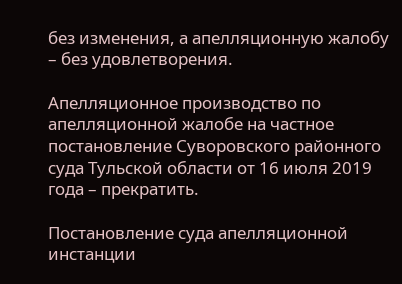без изменения, а апелляционную жалобу – без удовлетворения.

Апелляционное производство по апелляционной жалобе на частное постановление Суворовского районного суда Тульской области от 16 июля 2019 года – прекратить.

Постановление суда апелляционной инстанции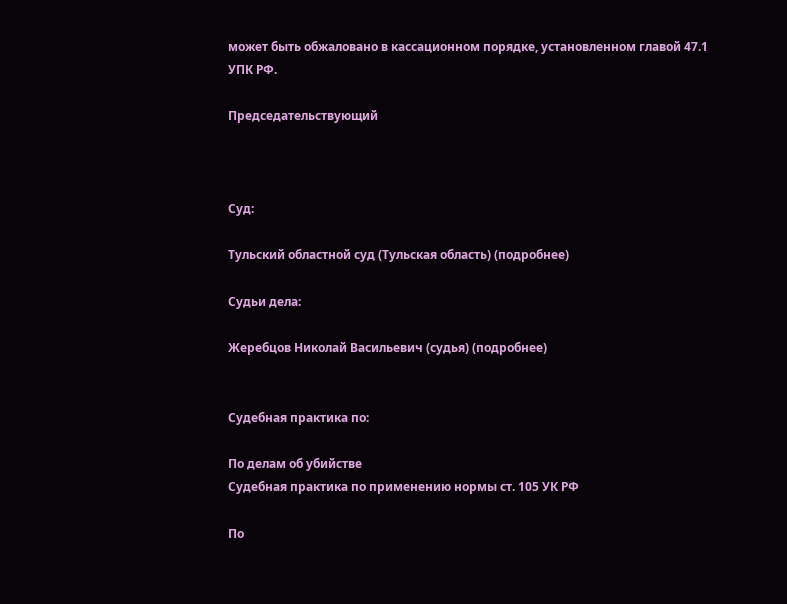может быть обжаловано в кассационном порядке, установленном главой 47.1 УПК РФ.

Председательствующий



Суд:

Тульский областной суд (Тульская область) (подробнее)

Судьи дела:

Жеребцов Николай Васильевич (судья) (подробнее)


Судебная практика по:

По делам об убийстве
Судебная практика по применению нормы ст. 105 УК РФ

По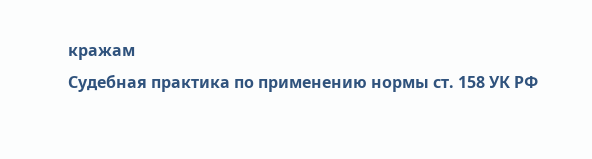кражам
Судебная практика по применению нормы ст. 158 УК РФ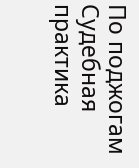По поджогам
Судебная практика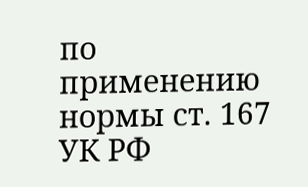по применению нормы ст. 167 УК РФ